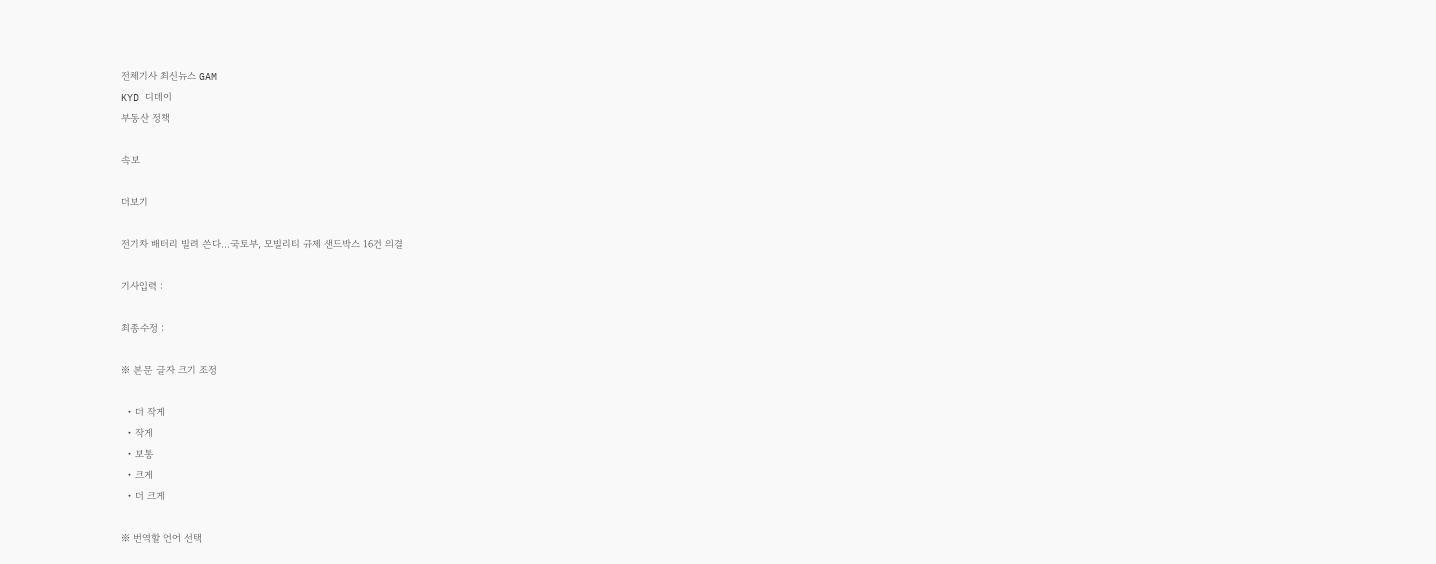전체기사 최신뉴스 GAM
KYD 디데이
부동산 정책

속보

더보기

전기차 배터리 빌려 쓴다…국토부, 모빌리티 규제 샌드박스 16건 의결

기사입력 :

최종수정 :

※ 본문 글자 크기 조정

  • 더 작게
  • 작게
  • 보통
  • 크게
  • 더 크게

※ 번역할 언어 선택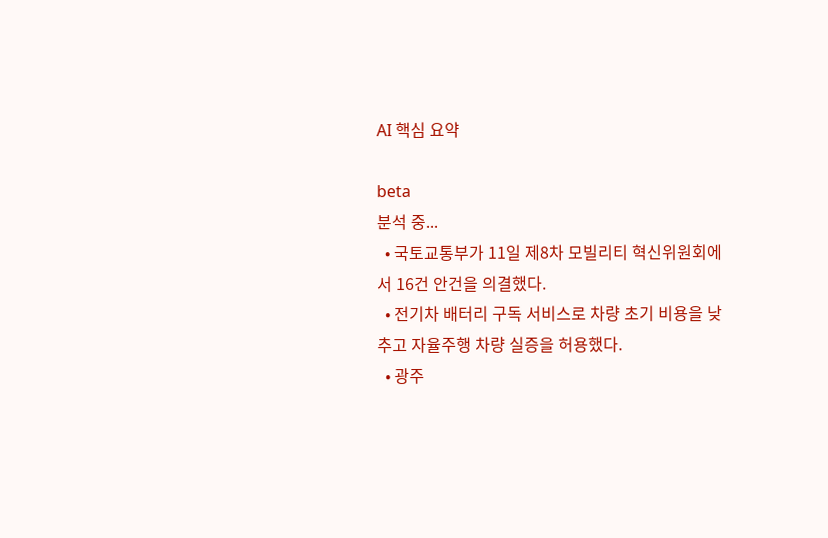AI 핵심 요약

beta
분석 중...
  • 국토교통부가 11일 제8차 모빌리티 혁신위원회에서 16건 안건을 의결했다.
  • 전기차 배터리 구독 서비스로 차량 초기 비용을 낮추고 자율주행 차량 실증을 허용했다.
  • 광주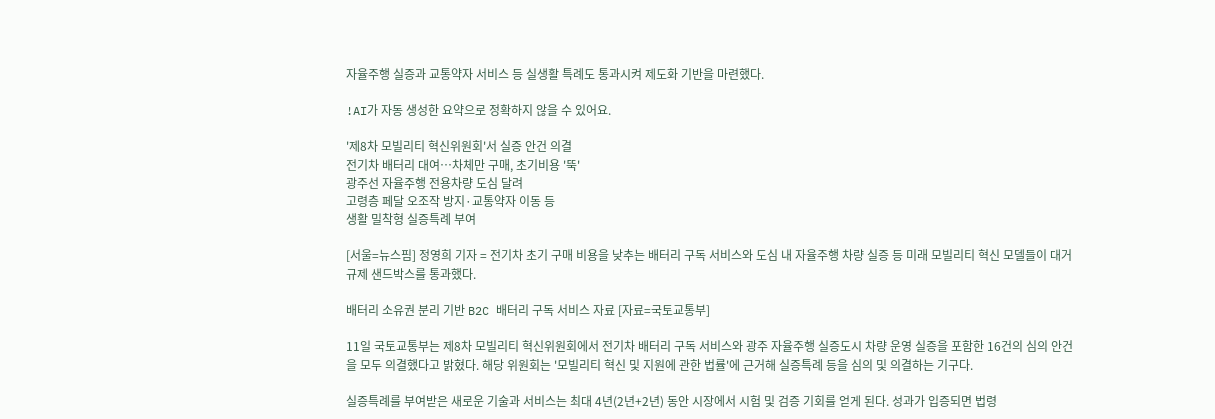자율주행 실증과 교통약자 서비스 등 실생활 특례도 통과시켜 제도화 기반을 마련했다.

!AI가 자동 생성한 요약으로 정확하지 않을 수 있어요.

'제8차 모빌리티 혁신위원회'서 실증 안건 의결
전기차 배터리 대여…차체만 구매, 초기비용 '뚝'
광주선 자율주행 전용차량 도심 달려
고령층 페달 오조작 방지·교통약자 이동 등
생활 밀착형 실증특례 부여

[서울=뉴스핌] 정영희 기자 = 전기차 초기 구매 비용을 낮추는 배터리 구독 서비스와 도심 내 자율주행 차량 실증 등 미래 모빌리티 혁신 모델들이 대거 규제 샌드박스를 통과했다.

배터리 소유권 분리 기반 B2C 배터리 구독 서비스 자료 [자료=국토교통부]

11일 국토교통부는 제8차 모빌리티 혁신위원회에서 전기차 배터리 구독 서비스와 광주 자율주행 실증도시 차량 운영 실증을 포함한 16건의 심의 안건을 모두 의결했다고 밝혔다. 해당 위원회는 '모빌리티 혁신 및 지원에 관한 법률'에 근거해 실증특례 등을 심의 및 의결하는 기구다.

실증특례를 부여받은 새로운 기술과 서비스는 최대 4년(2년+2년) 동안 시장에서 시험 및 검증 기회를 얻게 된다. 성과가 입증되면 법령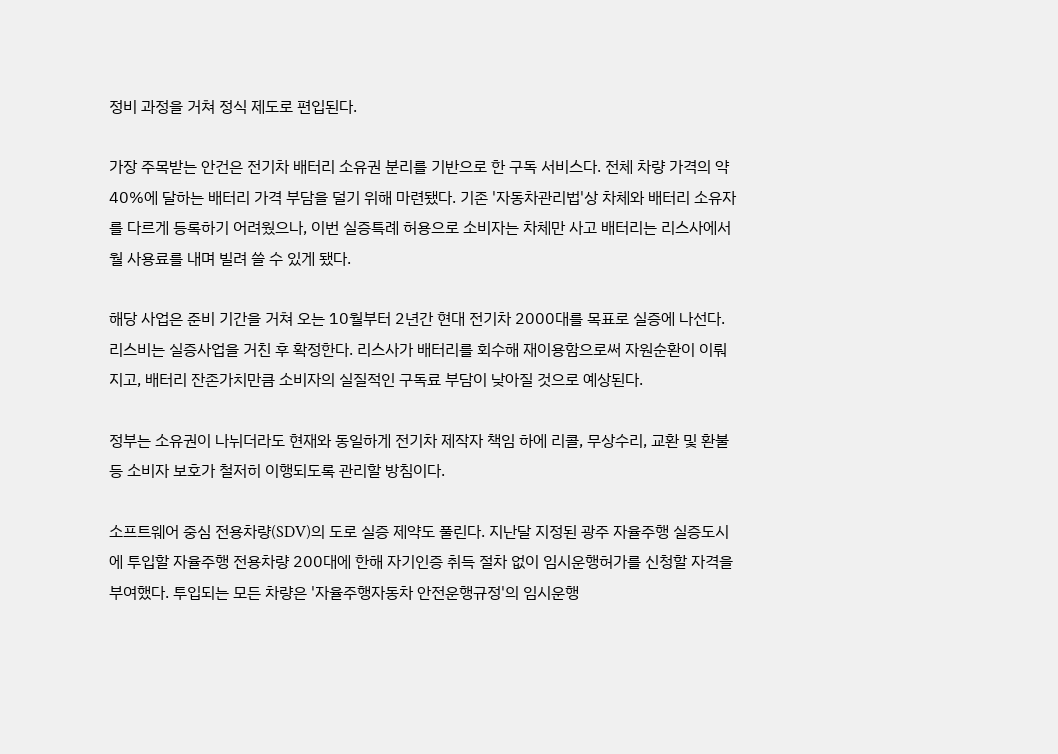정비 과정을 거쳐 정식 제도로 편입된다.

가장 주목받는 안건은 전기차 배터리 소유권 분리를 기반으로 한 구독 서비스다. 전체 차량 가격의 약 40%에 달하는 배터리 가격 부담을 덜기 위해 마련됐다. 기존 '자동차관리법'상 차체와 배터리 소유자를 다르게 등록하기 어려웠으나, 이번 실증특례 허용으로 소비자는 차체만 사고 배터리는 리스사에서 월 사용료를 내며 빌려 쓸 수 있게 됐다.

해당 사업은 준비 기간을 거쳐 오는 10월부터 2년간 현대 전기차 2000대를 목표로 실증에 나선다. 리스비는 실증사업을 거친 후 확정한다. 리스사가 배터리를 회수해 재이용함으로써 자원순환이 이뤄지고, 배터리 잔존가치만큼 소비자의 실질적인 구독료 부담이 낮아질 것으로 예상된다.

정부는 소유권이 나뉘더라도 현재와 동일하게 전기차 제작자 책임 하에 리콜, 무상수리, 교환 및 환불 등 소비자 보호가 철저히 이행되도록 관리할 방침이다.

소프트웨어 중심 전용차량(SDV)의 도로 실증 제약도 풀린다. 지난달 지정된 광주 자율주행 실증도시에 투입할 자율주행 전용차량 200대에 한해 자기인증 취득 절차 없이 임시운행허가를 신청할 자격을 부여했다. 투입되는 모든 차량은 '자율주행자동차 안전운행규정'의 임시운행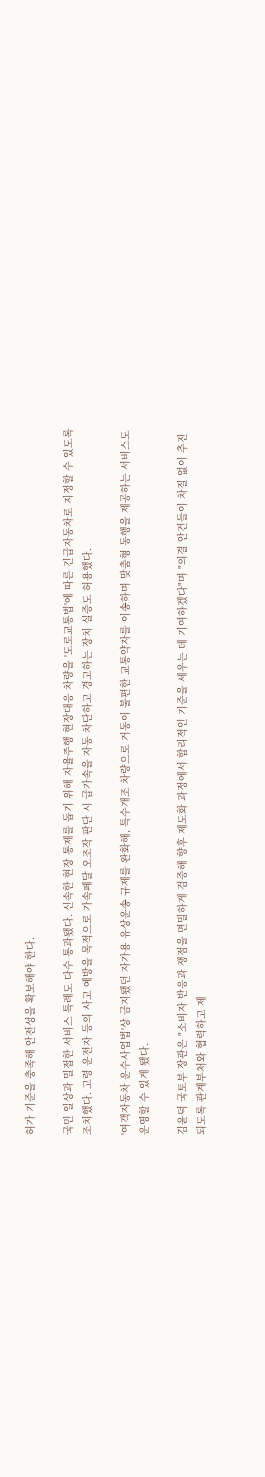허가 기준을 충족해 안전성을 확보해야 한다.

국민 일상과 밀접한 서비스 특례도 다수 통과됐다. 신속한 현장 통제를 돕기 위해 자율주행 현장대응 차량을 '도로교통법'에 따른 긴급자동차로 지정할 수 있도록 조치했다. 고령 운전자 등의 사고 예방을 목적으로 가속페달 오조작 판단 시 급가속을 자동 차단하고 경고하는 장치 실증도 허용했다.

'여객자동차 운수사업법'상 금지됐던 자가용 유상운송 규제를 완화해, 특수개조 차량으로 거동이 불편한 교통약자를 이송하며 맞춤형 동행을 제공하는 서비스도 운영할 수 있게 됐다.

김윤덕 국토부 장관은 "소비자 반응과 쟁점을 면밀하게 검증해 향후 제도화 과정에서 합리적인 기준을 세우는 데 기여하겠다"며 "의결 안건들이 차질 없이 추진되도록 관계부처와 협력하고 제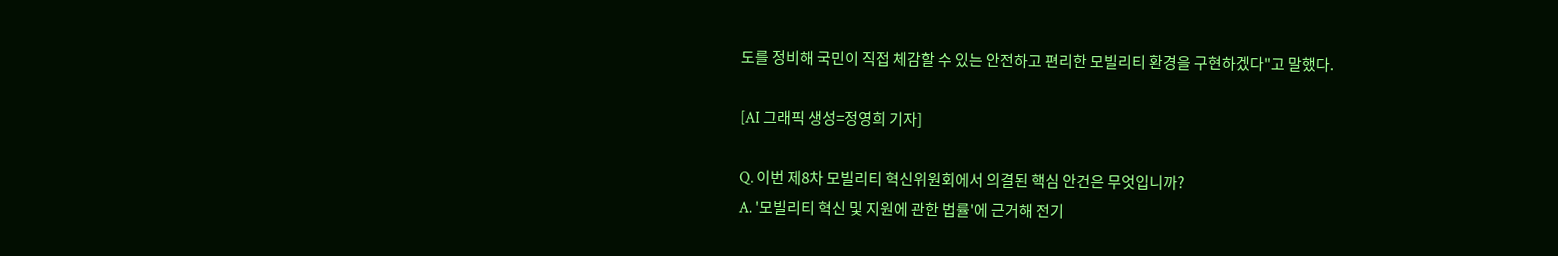도를 정비해 국민이 직접 체감할 수 있는 안전하고 편리한 모빌리티 환경을 구현하겠다"고 말했다.

[AI 그래픽 생성=정영희 기자]

Q. 이번 제8차 모빌리티 혁신위원회에서 의결된 핵심 안건은 무엇입니까?
A. '모빌리티 혁신 및 지원에 관한 법률'에 근거해 전기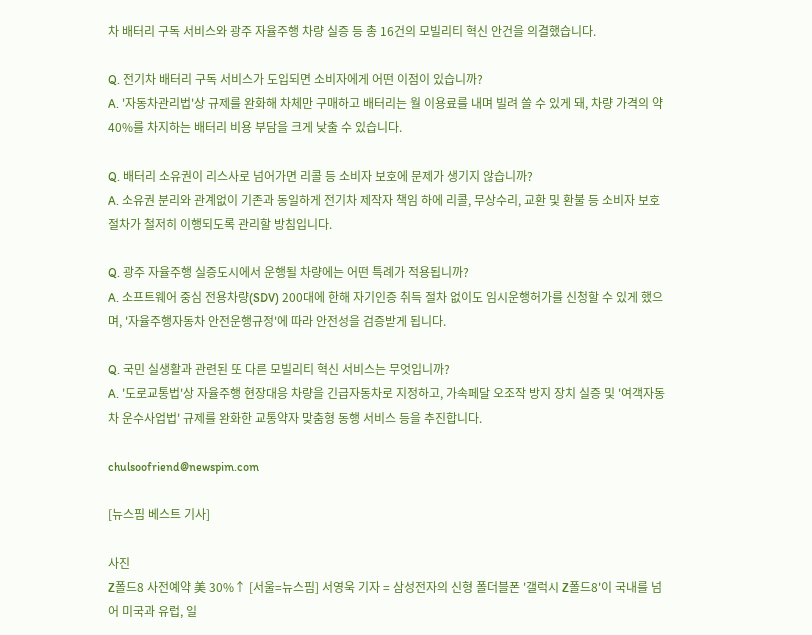차 배터리 구독 서비스와 광주 자율주행 차량 실증 등 총 16건의 모빌리티 혁신 안건을 의결했습니다.

Q. 전기차 배터리 구독 서비스가 도입되면 소비자에게 어떤 이점이 있습니까?
A. '자동차관리법'상 규제를 완화해 차체만 구매하고 배터리는 월 이용료를 내며 빌려 쓸 수 있게 돼, 차량 가격의 약 40%를 차지하는 배터리 비용 부담을 크게 낮출 수 있습니다.

Q. 배터리 소유권이 리스사로 넘어가면 리콜 등 소비자 보호에 문제가 생기지 않습니까?
A. 소유권 분리와 관계없이 기존과 동일하게 전기차 제작자 책임 하에 리콜, 무상수리, 교환 및 환불 등 소비자 보호 절차가 철저히 이행되도록 관리할 방침입니다.

Q. 광주 자율주행 실증도시에서 운행될 차량에는 어떤 특례가 적용됩니까?
A. 소프트웨어 중심 전용차량(SDV) 200대에 한해 자기인증 취득 절차 없이도 임시운행허가를 신청할 수 있게 했으며, '자율주행자동차 안전운행규정'에 따라 안전성을 검증받게 됩니다.

Q. 국민 실생활과 관련된 또 다른 모빌리티 혁신 서비스는 무엇입니까?
A. '도로교통법'상 자율주행 현장대응 차량을 긴급자동차로 지정하고, 가속페달 오조작 방지 장치 실증 및 '여객자동차 운수사업법' 규제를 완화한 교통약자 맞춤형 동행 서비스 등을 추진합니다.

chulsoofriend@newspim.com

[뉴스핌 베스트 기사]

사진
Z폴드8 사전예약 美 30%↑ [서울=뉴스핌] 서영욱 기자 = 삼성전자의 신형 폴더블폰 '갤럭시 Z폴드8'이 국내를 넘어 미국과 유럽, 일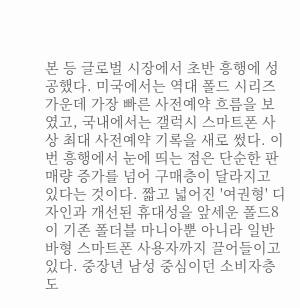본 등 글로벌 시장에서 초반 흥행에 성공했다. 미국에서는 역대 폴드 시리즈 가운데 가장 빠른 사전예약 흐름을 보였고, 국내에서는 갤럭시 스마트폰 사상 최대 사전예약 기록을 새로 썼다. 이번 흥행에서 눈에 띄는 점은 단순한 판매량 증가를 넘어 구매층이 달라지고 있다는 것이다. 짧고 넓어진 '여권형' 디자인과 개선된 휴대성을 앞세운 폴드8이 기존 폴더블 마니아뿐 아니라 일반 바형 스마트폰 사용자까지 끌어들이고 있다. 중장년 남성 중심이던 소비자층도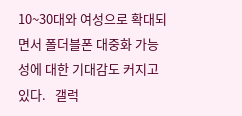10~30대와 여성으로 확대되면서 폴더블폰 대중화 가능성에 대한 기대감도 커지고 있다.   갤럭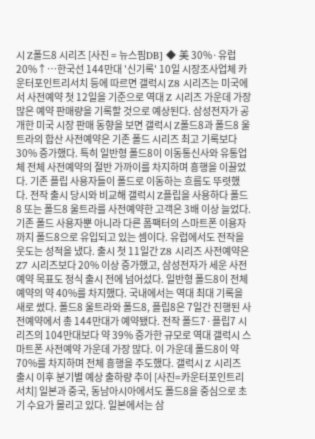시 Z폴드8 시리즈 [사진 = 뉴스핌DB] ◆ 美 30%·유럽 20%↑…한국선 144만대 '신기록' 10일 시장조사업체 카운터포인트리서치 등에 따르면 갤럭시 Z8 시리즈는 미국에서 사전예약 첫 12일을 기준으로 역대 Z 시리즈 가운데 가장 많은 예약 판매량을 기록할 것으로 예상된다. 삼성전자가 공개한 미국 시장 판매 동향을 보면 갤럭시 Z폴드8과 폴드8 울트라의 합산 사전예약은 기존 폴드 시리즈 최고 기록보다 30% 증가했다. 특히 일반형 폴드8이 이동통신사와 유통업체 전체 사전예약의 절반 가까이를 차지하며 흥행을 이끌었다. 기존 플립 사용자들이 폴드로 이동하는 흐름도 뚜렷했다. 전작 출시 당시와 비교해 갤럭시 Z플립을 사용하다 폴드8 또는 폴드8 울트라를 사전예약한 고객은 3배 이상 늘었다. 기존 폴드 사용자뿐 아니라 다른 폼팩터의 스마트폰 이용자까지 폴드8으로 유입되고 있는 셈이다. 유럽에서도 전작을 웃도는 성적을 냈다. 출시 첫 11일간 Z8 시리즈 사전예약은 Z7 시리즈보다 20% 이상 증가했고, 삼성전자가 세운 사전예약 목표도 정식 출시 전에 넘어섰다. 일반형 폴드8이 전체 예약의 약 40%를 차지했다. 국내에서는 역대 최대 기록을 새로 썼다. 폴드8 울트라와 폴드8, 플립8은 7일간 진행된 사전예약에서 총 144만대가 예약됐다. 전작 폴드7·플립7 시리즈의 104만대보다 약 39% 증가한 규모로 역대 갤럭시 스마트폰 사전예약 가운데 가장 많다. 이 가운데 폴드8이 약 70%를 차지하며 전체 흥행을 주도했다. 갤럭시 Z 시리즈 출시 이후 분기별 예상 출하량 추이 [사진=카운터포인트리서치] 일본과 중국, 동남아시아에서도 폴드8을 중심으로 초기 수요가 몰리고 있다. 일본에서는 삼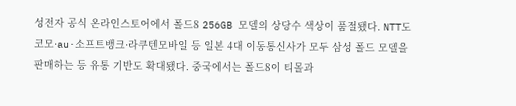성전자 공식 온라인스토어에서 폴드8 256GB 모델의 상당수 색상이 품절됐다. NTT도코모·au·소프트뱅크·라쿠텐모바일 등 일본 4대 이동통신사가 모두 삼성 폴드 모델을 판매하는 등 유통 기반도 확대됐다. 중국에서는 폴드8이 티몰과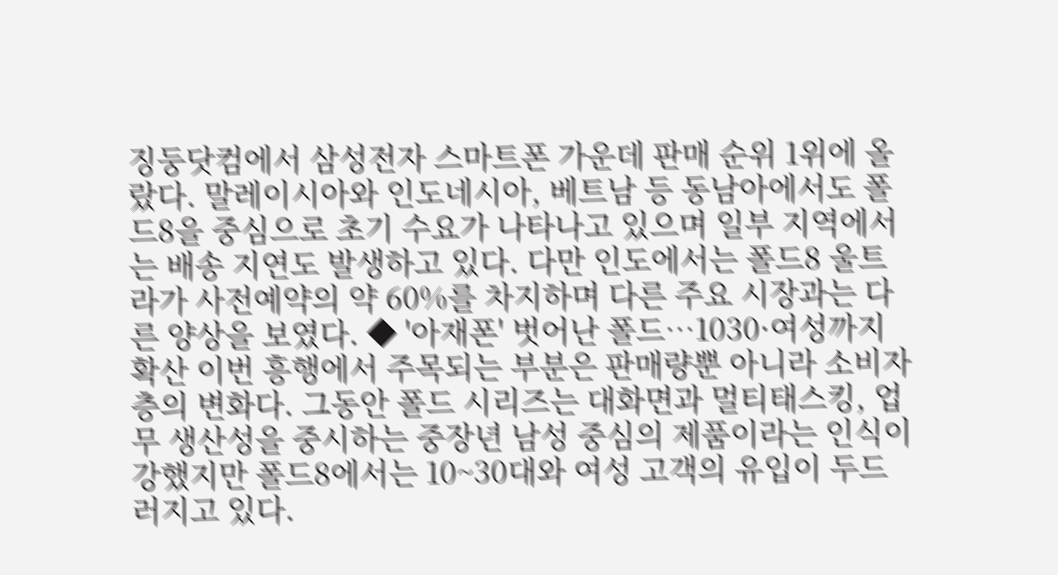징둥닷컴에서 삼성전자 스마트폰 가운데 판매 순위 1위에 올랐다. 말레이시아와 인도네시아, 베트남 등 동남아에서도 폴드8을 중심으로 초기 수요가 나타나고 있으며 일부 지역에서는 배송 지연도 발생하고 있다. 다만 인도에서는 폴드8 울트라가 사전예약의 약 60%를 차지하며 다른 주요 시장과는 다른 양상을 보였다. ◆ '아재폰' 벗어난 폴드…1030·여성까지 확산 이번 흥행에서 주목되는 부분은 판매량뿐 아니라 소비자층의 변화다. 그동안 폴드 시리즈는 대화면과 멀티태스킹, 업무 생산성을 중시하는 중장년 남성 중심의 제품이라는 인식이 강했지만 폴드8에서는 10~30대와 여성 고객의 유입이 두드러지고 있다.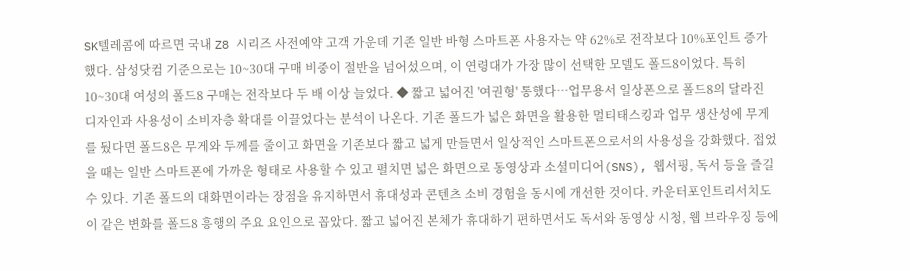SK텔레콤에 따르면 국내 Z8 시리즈 사전예약 고객 가운데 기존 일반 바형 스마트폰 사용자는 약 62%로 전작보다 10%포인트 증가했다. 삼성닷컴 기준으로는 10~30대 구매 비중이 절반을 넘어섰으며, 이 연령대가 가장 많이 선택한 모델도 폴드8이었다. 특히 10~30대 여성의 폴드8 구매는 전작보다 두 배 이상 늘었다. ◆ 짧고 넓어진 '여권형' 통했다…업무용서 일상폰으로 폴드8의 달라진 디자인과 사용성이 소비자층 확대를 이끌었다는 분석이 나온다. 기존 폴드가 넓은 화면을 활용한 멀티태스킹과 업무 생산성에 무게를 뒀다면 폴드8은 무게와 두께를 줄이고 화면을 기존보다 짧고 넓게 만들면서 일상적인 스마트폰으로서의 사용성을 강화했다. 접었을 때는 일반 스마트폰에 가까운 형태로 사용할 수 있고 펼치면 넓은 화면으로 동영상과 소셜미디어(SNS), 웹서핑, 독서 등을 즐길 수 있다. 기존 폴드의 대화면이라는 장점을 유지하면서 휴대성과 콘텐츠 소비 경험을 동시에 개선한 것이다. 카운터포인트리서치도 이 같은 변화를 폴드8 흥행의 주요 요인으로 꼽았다. 짧고 넓어진 본체가 휴대하기 편하면서도 독서와 동영상 시청, 웹 브라우징 등에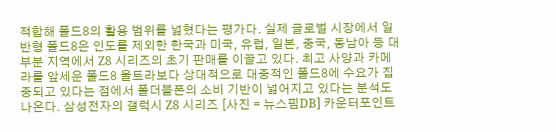적합해 폴드8의 활용 범위를 넓혔다는 평가다. 실제 글로벌 시장에서 일반형 폴드8은 인도를 제외한 한국과 미국, 유럽, 일본, 중국, 동남아 등 대부분 지역에서 Z8 시리즈의 초기 판매를 이끌고 있다. 최고 사양과 카메라를 앞세운 폴드8 울트라보다 상대적으로 대중적인 폴드8에 수요가 집중되고 있다는 점에서 폴더블폰의 소비 기반이 넓어지고 있다는 분석도 나온다. 삼성전자의 갤럭시 Z8 시리즈 [사진 = 뉴스핌DB] 카운터포인트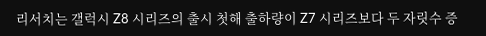리서치는 갤럭시 Z8 시리즈의 출시 첫해 출하량이 Z7 시리즈보다 두 자릿수 증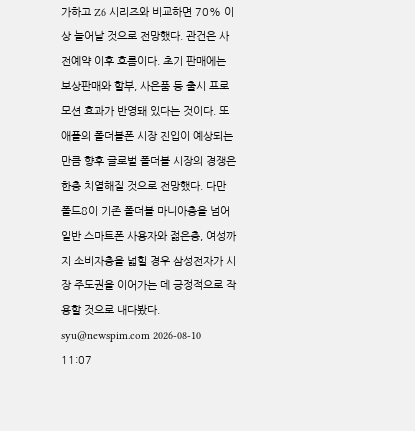가하고 Z6 시리즈와 비교하면 70% 이상 늘어날 것으로 전망했다. 관건은 사전예약 이후 흐름이다. 초기 판매에는 보상판매와 할부, 사은품 등 출시 프로모션 효과가 반영돼 있다는 것이다. 또 애플의 폴더블폰 시장 진입이 예상되는 만큼 향후 글로벌 폴더블 시장의 경쟁은 한층 치열해질 것으로 전망했다. 다만 폴드8이 기존 폴더블 마니아층을 넘어 일반 스마트폰 사용자와 젊은층, 여성까지 소비자층을 넓힐 경우 삼성전자가 시장 주도권을 이어가는 데 긍정적으로 작용할 것으로 내다봤다. syu@newspim.com 2026-08-10 11:07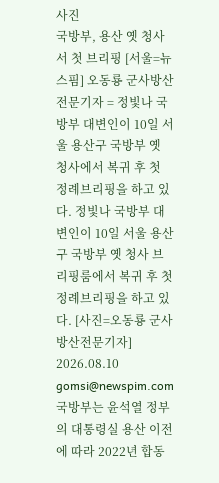사진
국방부, 용산 옛 청사서 첫 브리핑 [서울=뉴스핌] 오동룡 군사방산전문기자 = 정빛나 국방부 대변인이 10일 서울 용산구 국방부 옛 청사에서 복귀 후 첫 정례브리핑을 하고 있다. 정빛나 국방부 대변인이 10일 서울 용산구 국방부 옛 청사 브리핑룸에서 복귀 후 첫 정례브리핑을 하고 있다. [사진=오동룡 군사방산전문기자] 2026.08.10 gomsi@newspim.com 국방부는 윤석열 정부의 대통령실 용산 이전에 따라 2022년 합동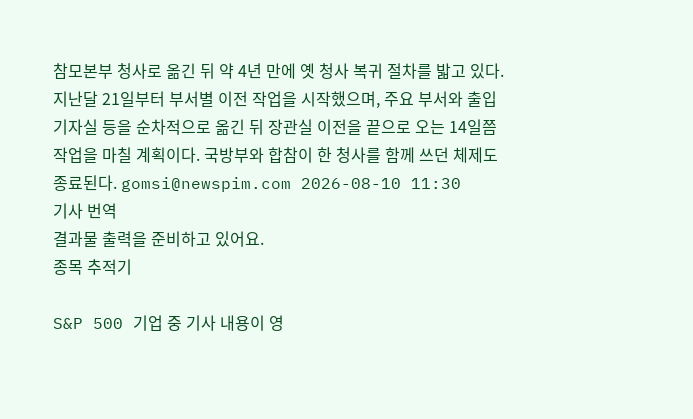참모본부 청사로 옮긴 뒤 약 4년 만에 옛 청사 복귀 절차를 밟고 있다. 지난달 21일부터 부서별 이전 작업을 시작했으며, 주요 부서와 출입기자실 등을 순차적으로 옮긴 뒤 장관실 이전을 끝으로 오는 14일쯤 작업을 마칠 계획이다. 국방부와 합참이 한 청사를 함께 쓰던 체제도 종료된다. gomsi@newspim.com 2026-08-10 11:30
기사 번역
결과물 출력을 준비하고 있어요.
종목 추적기

S&P 500 기업 중 기사 내용이 영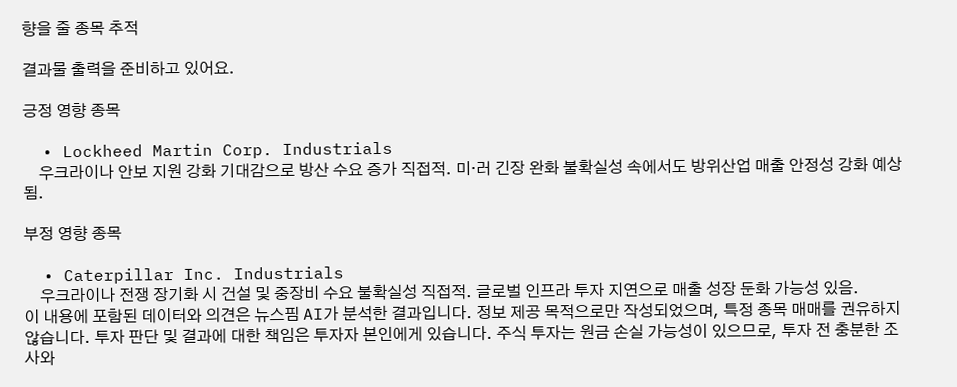향을 줄 종목 추적

결과물 출력을 준비하고 있어요.

긍정 영향 종목

  • Lockheed Martin Corp. Industrials
    우크라이나 안보 지원 강화 기대감으로 방산 수요 증가 직접적. 미·러 긴장 완화 불확실성 속에서도 방위산업 매출 안정성 강화 예상됨.

부정 영향 종목

  • Caterpillar Inc. Industrials
    우크라이나 전쟁 장기화 시 건설 및 중장비 수요 불확실성 직접적. 글로벌 인프라 투자 지연으로 매출 성장 둔화 가능성 있음.
이 내용에 포함된 데이터와 의견은 뉴스핌 AI가 분석한 결과입니다. 정보 제공 목적으로만 작성되었으며, 특정 종목 매매를 권유하지 않습니다. 투자 판단 및 결과에 대한 책임은 투자자 본인에게 있습니다. 주식 투자는 원금 손실 가능성이 있으므로, 투자 전 충분한 조사와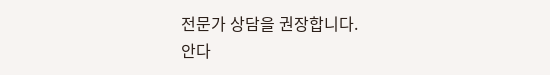전문가 상담을 권장합니다.
안다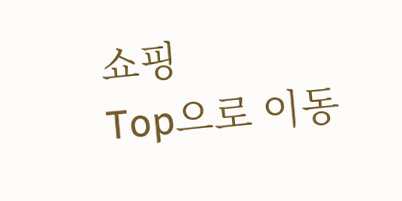쇼핑
Top으로 이동